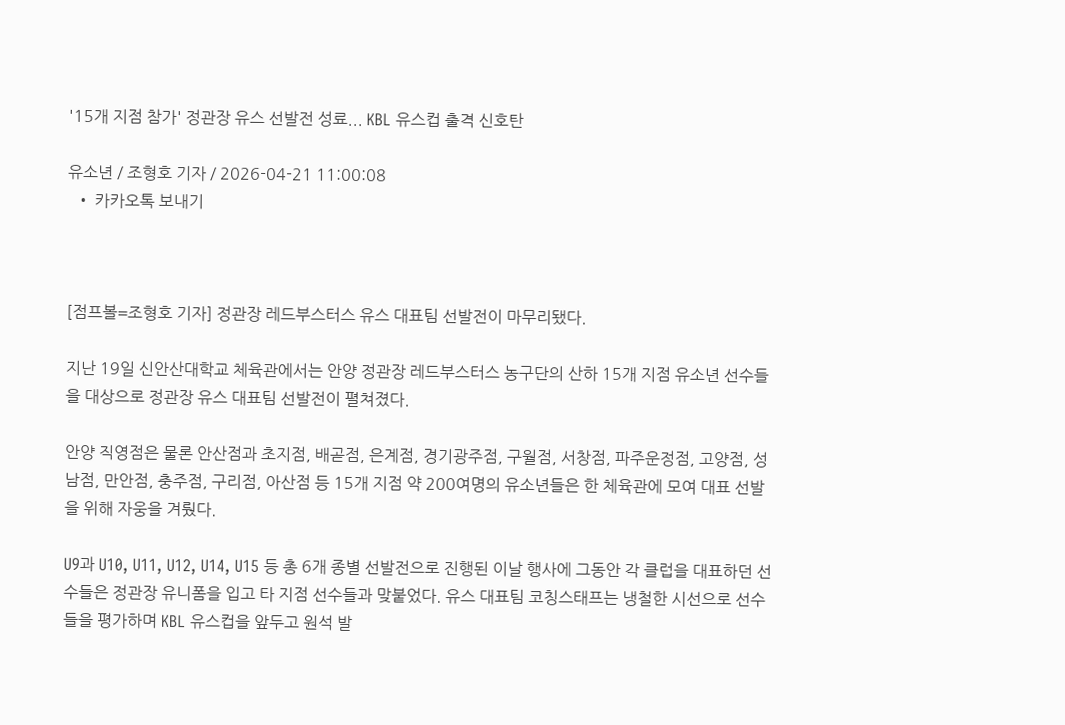'15개 지점 참가' 정관장 유스 선발전 성료... KBL 유스컵 출격 신호탄

유소년 / 조형호 기자 / 2026-04-21 11:00:08
  • 카카오톡 보내기



[점프볼=조형호 기자] 정관장 레드부스터스 유스 대표팀 선발전이 마무리됐다.

지난 19일 신안산대학교 체육관에서는 안양 정관장 레드부스터스 농구단의 산하 15개 지점 유소년 선수들을 대상으로 정관장 유스 대표팀 선발전이 펼쳐졌다.

안양 직영점은 물론 안산점과 초지점, 배곧점, 은계점, 경기광주점, 구월점, 서창점, 파주운정점, 고양점, 성남점, 만안점, 충주점, 구리점, 아산점 등 15개 지점 약 200여명의 유소년들은 한 체육관에 모여 대표 선발을 위해 자웅을 겨뤘다.

U9과 U10, U11, U12, U14, U15 등 총 6개 종별 선발전으로 진행된 이날 행사에 그동안 각 클럽을 대표하던 선수들은 정관장 유니폼을 입고 타 지점 선수들과 맞붙었다. 유스 대표팀 코칭스태프는 냉철한 시선으로 선수들을 평가하며 KBL 유스컵을 앞두고 원석 발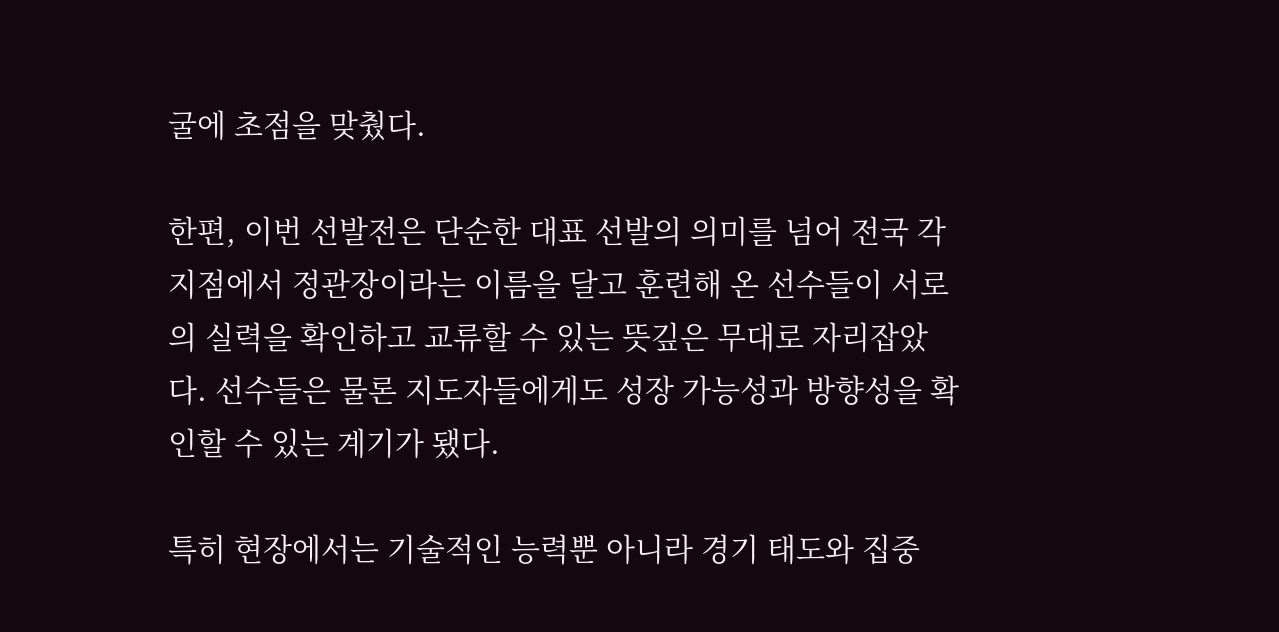굴에 초점을 맞췄다.

한편, 이번 선발전은 단순한 대표 선발의 의미를 넘어 전국 각 지점에서 정관장이라는 이름을 달고 훈련해 온 선수들이 서로의 실력을 확인하고 교류할 수 있는 뜻깊은 무대로 자리잡았다. 선수들은 물론 지도자들에게도 성장 가능성과 방향성을 확인할 수 있는 계기가 됐다.

특히 현장에서는 기술적인 능력뿐 아니라 경기 태도와 집중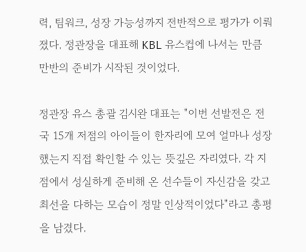력, 팀워크, 성장 가능성까지 전반적으로 평가가 이뤄졌다. 정관장을 대표해 KBL 유스컵에 나서는 만큼 만반의 준비가 시작된 것이었다.

정관장 유스 총괄 김시완 대표는 "이번 선발전은 전국 15개 저점의 아이들이 한자리에 모여 얼마나 성장했는지 직접 확인할 수 있는 뜻깊은 자리였다. 각 지점에서 성실하게 준비해 온 선수들이 자신감을 갖고 최선을 다하는 모습이 정말 인상적이었다"라고 총평을 남겼다.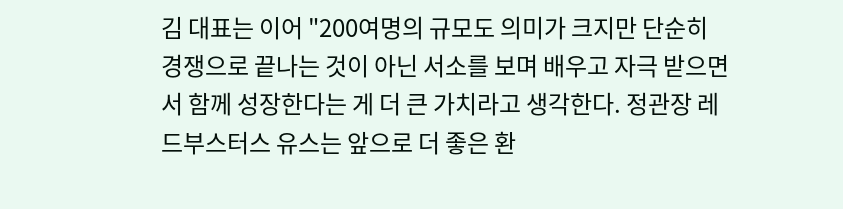김 대표는 이어 "200여명의 규모도 의미가 크지만 단순히 경쟁으로 끝나는 것이 아닌 서소를 보며 배우고 자극 받으면서 함께 성장한다는 게 더 큰 가치라고 생각한다. 정관장 레드부스터스 유스는 앞으로 더 좋은 환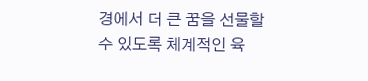경에서 더 큰 꿈을 선물할 수 있도록 체계적인 육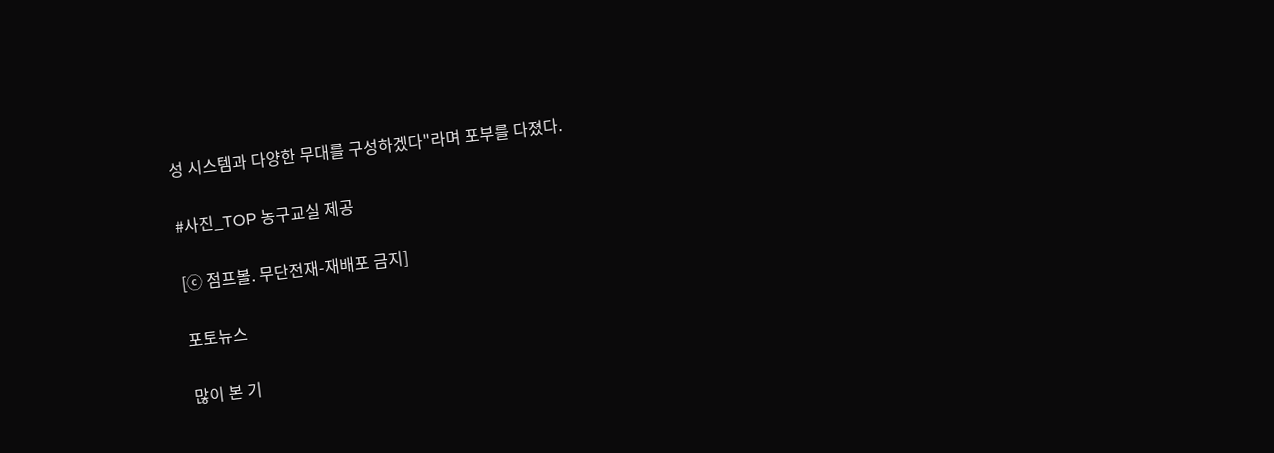성 시스템과 다양한 무대를 구성하겠다"라며 포부를 다졌다.

#사진_TOP 농구교실 제공

[ⓒ 점프볼. 무단전재-재배포 금지]

포토뉴스

많이 본 기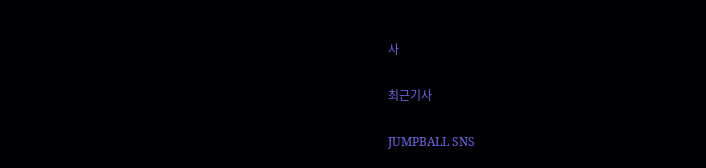사

최근기사

JUMPBALL SNS